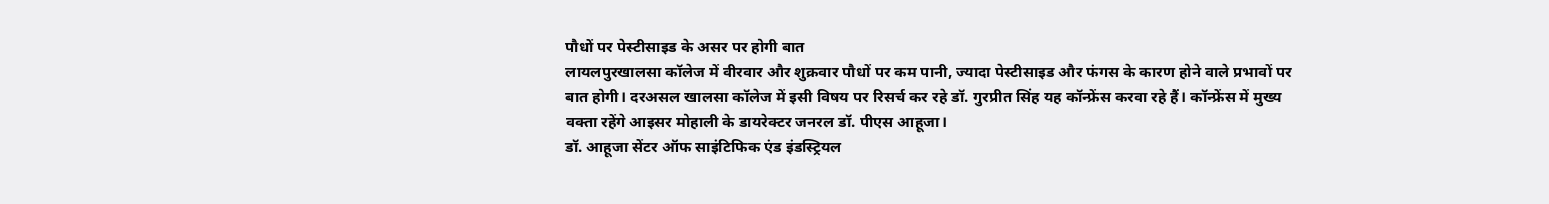पौधों पर पेस्टीसाइड के असर पर होगी बात
लायलपुरखालसा कॉलेज में वीरवार और शुक्रवार पौधों पर कम पानी, ज्यादा पेस्टीसाइड और फंगस के कारण होने वाले प्रभावों पर बात होगी। दरअसल खालसा कॉलेज में इसी विषय पर रिसर्च कर रहे डॉ. गुरप्रीत सिंह यह कॉन्फ्रेंस करवा रहे हैं। कॉन्फ्रेंस में मुख्य वक्ता रहेंगे आइसर मोहाली के डायरेक्टर जनरल डॉ. पीएस आहूजा।
डॉ. आहूजा सेंटर ऑफ साइंटिफिक एंड इंडस्ट्रियल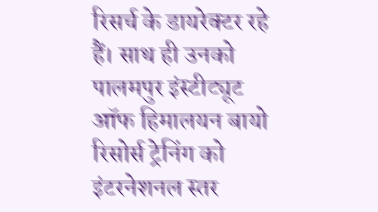रिसर्च के डायरेक्टर रहे हैं। साथ ही उनको पालमपुर इंस्टीट्यूट ऑफ हिमालयन बायो रिसोर्स ट्रेनिंग को इंटरनेशनल स्तर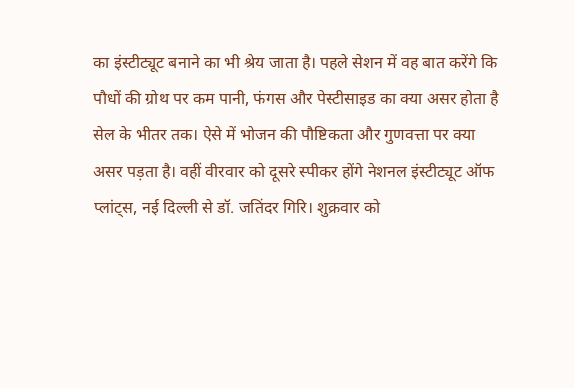का इंस्टीट्यूट बनाने का भी श्रेय जाता है। पहले सेशन में वह बात करेंगे कि पौधों की ग्रोथ पर कम पानी, फंगस और पेस्टीसाइड का क्या असर होता है सेल के भीतर तक। ऐसे में भोजन की पौष्टिकता और गुणवत्ता पर क्या असर पड़ता है। वहीं वीरवार को दूसरे स्पीकर होंगे नेशनल इंस्टीट्यूट ऑफ प्लांट्स, नई दिल्ली से डॉ. जतिंदर गिरि। शुक्रवार को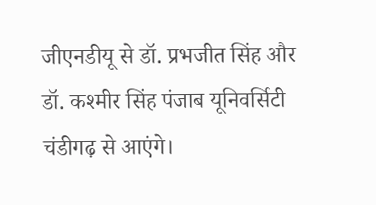जीएनडीयू से डॉ. प्रभजीत सिंह और डॉ. कश्मीर सिंह पंजाब यूनिवर्सिटी चंडीगढ़ से आएंगे।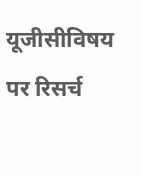यूजीसीविषय पर रिसर्च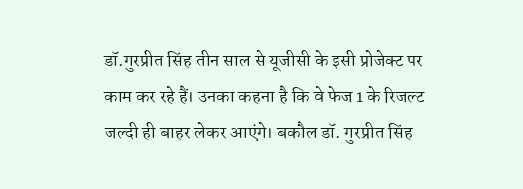डॉ.गुरप्रीत सिंह तीन साल से यूजीसी के इसी प्रोजेक्ट पर काम कर रहे हैं। उनका कहना है कि वे फेज 1 के रिजल्ट जल्दी ही बाहर लेकर आएंगे। बकौल डॉ. गुरप्रीत सिंह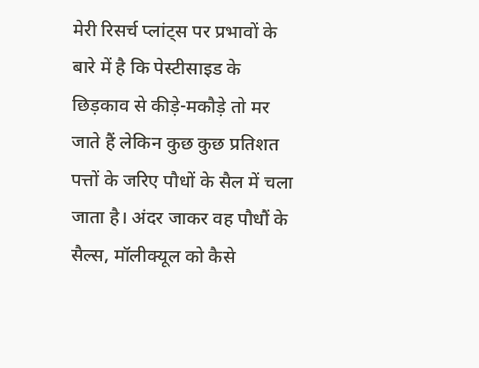मेरी रिसर्च प्लांट्स पर प्रभावों के बारे में है कि पेस्टीसाइड के छिड़काव से कीड़े-मकौड़े तो मर जाते हैं लेकिन कुछ कुछ प्रतिशत पत्तों के जरिए पौधों के सैल में चला जाता है। अंदर जाकर वह पौधौं के सैल्स, मॉलीक्यूल को कैसे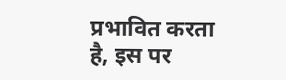प्रभावित करता है, इस पर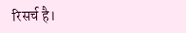रिसर्च है।